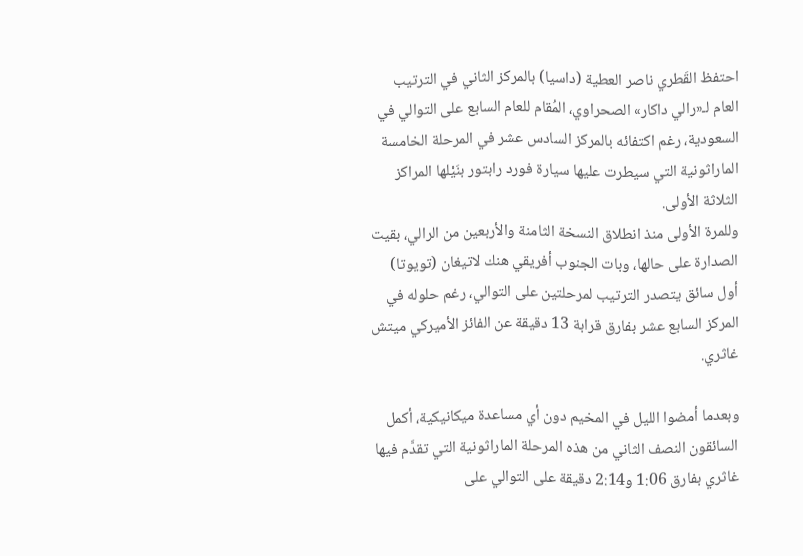احتفظ القَطري ناصر العطية (داسيا) بالمركز الثاني في الترتيب العام لـ«رالي داكار» الصحراوي، المُقام للعام السابع على التوالي في السعودية، رغم اكتفائه بالمركز السادس عشر في المرحلة الخامسة الماراثونية التي سيطرت عليها سيارة فورد رابتور بنَيْلها المراكز الثلاثة الأولى.
وللمرة الأولى منذ انطلاق النسخة الثامنة والأربعين من الرالي، بقيت الصدارة على حالها، وبات الجنوب أفريقي هنك لاتيغان (تويوتا) أول سائق يتصدر الترتيب لمرحلتين على التوالي، رغم حلوله في المركز السابع عشر بفارق قرابة 13 دقيقة عن الفائز الأميركي ميتش غاثري.

وبعدما أمضوا الليل في المخيم دون أي مساعدة ميكانيكية، أكمل السائقون النصف الثاني من هذه المرحلة الماراثونية التي تقدَّم فيها غاثري بفارق 1:06 و2:14 دقيقة على التوالي على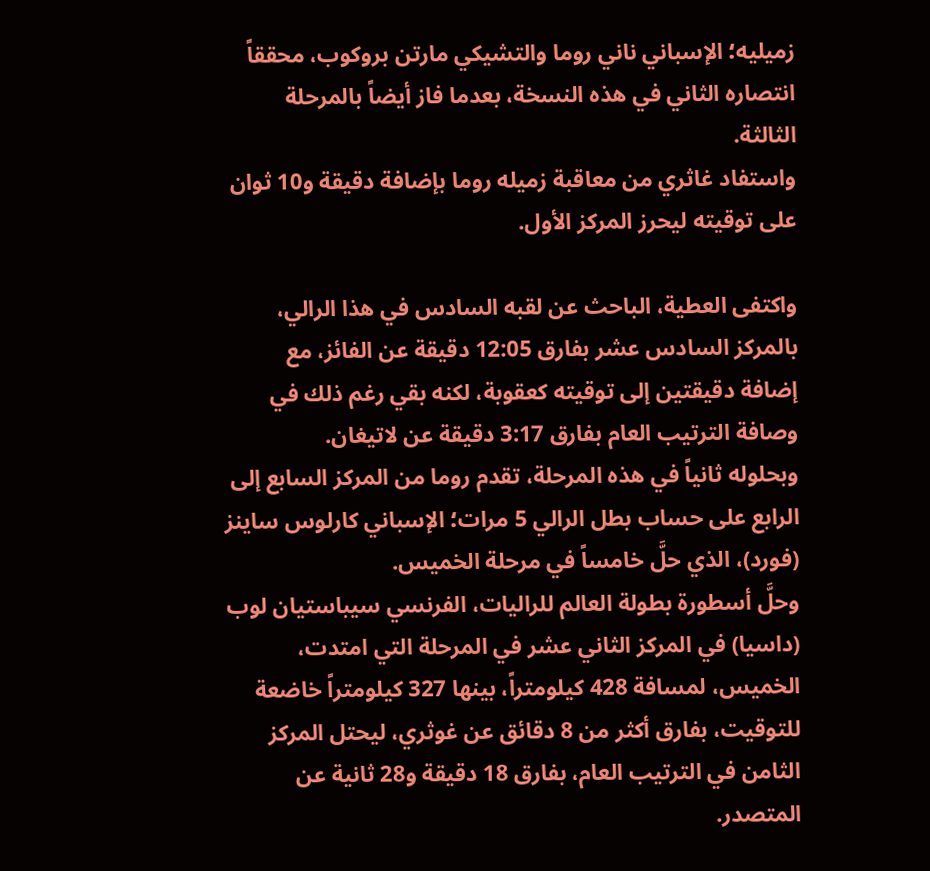زميليه؛ الإسباني ناني روما والتشيكي مارتن بروكوب، محققاً انتصاره الثاني في هذه النسخة، بعدما فاز أيضاً بالمرحلة الثالثة.
واستفاد غاثري من معاقبة زميله روما بإضافة دقيقة و10 ثوان على توقيته ليحرز المركز الأول.

واكتفى العطية، الباحث عن لقبه السادس في هذا الرالي، بالمركز السادس عشر بفارق 12:05 دقيقة عن الفائز، مع إضافة دقيقتين إلى توقيته كعقوبة، لكنه بقي رغم ذلك في وصافة الترتيب العام بفارق 3:17 دقيقة عن لاتيغان.
وبحلوله ثانياً في هذه المرحلة، تقدم روما من المركز السابع إلى الرابع على حساب بطل الرالي 5 مرات؛ الإسباني كارلوس ساينز (فورد)، الذي حلَّ خامساً في مرحلة الخميس.
وحلَّ أسطورة بطولة العالم للراليات، الفرنسي سيباستيان لوب (داسيا) في المركز الثاني عشر في المرحلة التي امتدت، الخميس، لمسافة 428 كيلومتراً، بينها 327 كيلومتراً خاضعة للتوقيت، بفارق أكثر من 8 دقائق عن غوثري، ليحتل المركز الثامن في الترتيب العام، بفارق 18 دقيقة و28 ثانية عن المتصدر.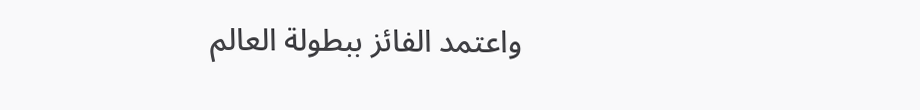واعتمد الفائز ببطولة العالم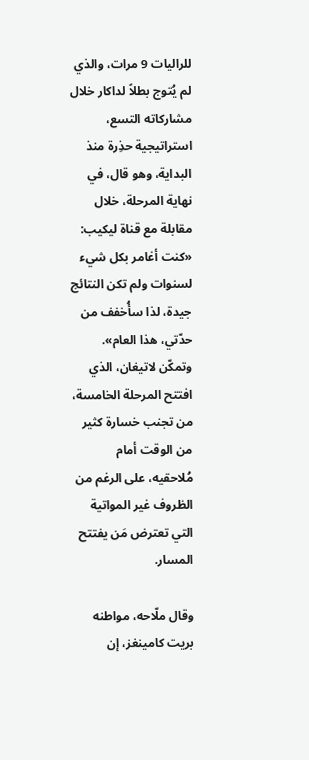للراليات 9 مرات، والذي لم يُتوج بطلاً لداكار خلال مشاركاته التسع، استراتيجية حذِرة منذ البداية، وهو قال، في نهاية المرحلة، خلال مقابلة مع قناة ليكيب: «كنت أغامر بكل شيء لسنوات ولم تكن النتائج جيدة، لذا سأُخفف من حدّتي، هذا العام».
وتمكّن لاتيغان، الذي افتتح المرحلة الخامسة، من تجنب خسارة كثير من الوقت أمام مُلاحقيه، على الرغم من الظروف غير المواتية التي تعترض مَن يفتتح المسار.

وقال ملّاحه، مواطنه بريت كامينغز، إن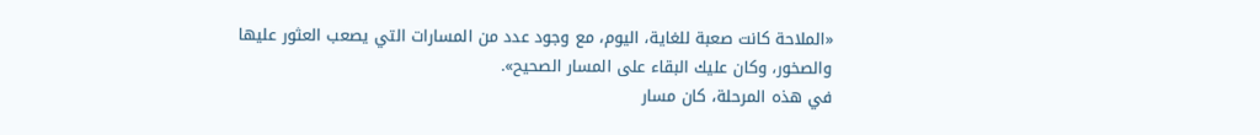«الملاحة كانت صعبة للغاية، اليوم، مع وجود عدد من المسارات التي يصعب العثور عليها والصخور، وكان عليك البقاء على المسار الصحيح».
في هذه المرحلة، كان مسار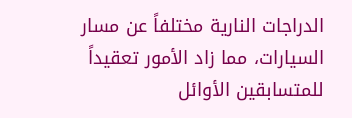الدراجات النارية مختلفاً عن مسار السيارات، مما زاد الأمور تعقيداً للمتسابقين الأوائل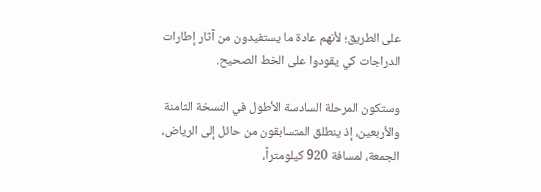على الطريق؛ لأنهم عادة ما يستفيدون من آثار إطارات الدراجات كي يقودوا على الخط الصحيح.

وستكون المرحلة السادسة الأطول في النسخة الثامنة والأربعين، إذ ينطلق المتسابقون من حائل إلى الرياض، الجمعة، لمسافة 920 كيلومتراً،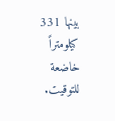بينها 331 كيلومتراً خاضعة للتوقيت.